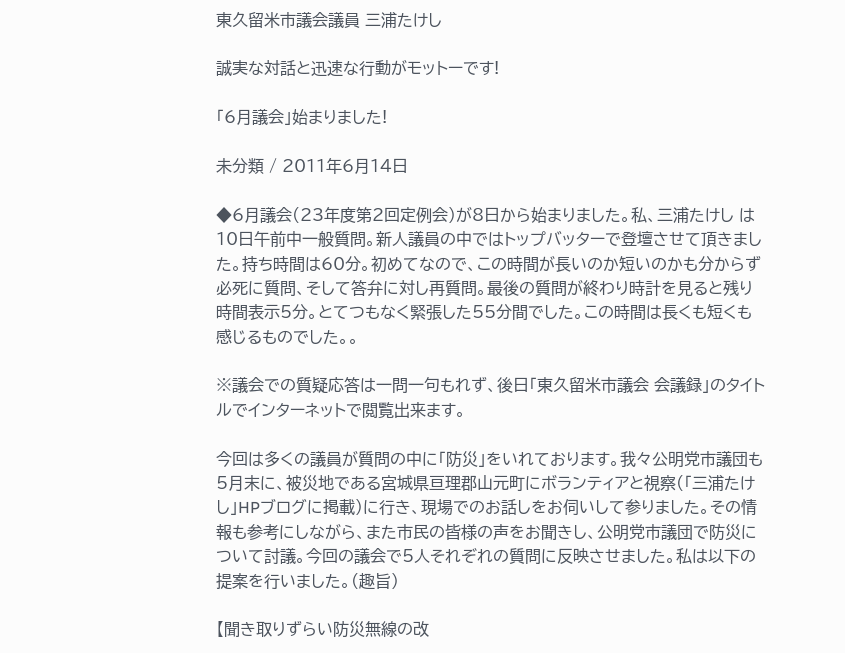東久留米市議会議員 三浦たけし

誠実な対話と迅速な行動がモットーです!

「6月議会」始まりました!

未分類 / 2011年6月14日

◆6月議会(23年度第2回定例会)が8日から始まりました。私、三浦たけし は10日午前中一般質問。新人議員の中ではトップバッターで登壇させて頂きました。持ち時間は60分。初めてなので、この時間が長いのか短いのかも分からず必死に質問、そして答弁に対し再質問。最後の質問が終わり時計を見ると残り時間表示5分。とてつもなく緊張した55分間でした。この時間は長くも短くも感じるものでした。。

※議会での質疑応答は一問一句もれず、後日「東久留米市議会 会議録」のタイトルでインターネットで閲覧出来ます。

今回は多くの議員が質問の中に「防災」をいれております。我々公明党市議団も5月末に、被災地である宮城県亘理郡山元町にボランティアと視察(「三浦たけし」HPブログに掲載)に行き、現場でのお話しをお伺いして参りました。その情報も参考にしながら、また市民の皆様の声をお聞きし、公明党市議団で防災について討議。今回の議会で5人それぞれの質問に反映させました。私は以下の提案を行いました。(趣旨)

【聞き取りずらい防災無線の改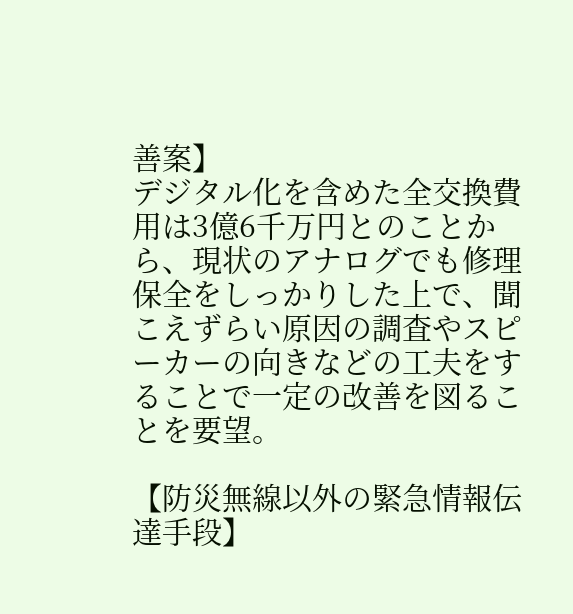善案】                                                      デジタル化を含めた全交換費用は3億6千万円とのことから、現状のアナログでも修理保全をしっかりした上で、聞こえずらい原因の調査やスピーカーの向きなどの工夫をすることで一定の改善を図ることを要望。

【防災無線以外の緊急情報伝達手段】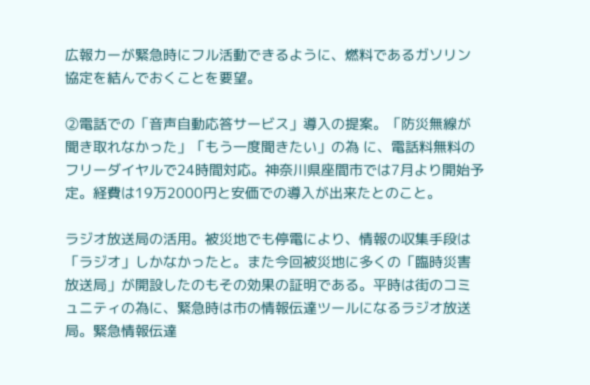広報カーが緊急時にフル活動できるように、燃料であるガソリン協定を結んでおくことを要望。

②電話での「音声自動応答サービス」導入の提案。「防災無線が聞き取れなかった」「もう一度聞きたい」の為 に、電話料無料のフリーダイヤルで24時間対応。神奈川県座間市では7月より開始予定。経費は19万2000円と安価での導入が出来たとのこと。

ラジオ放送局の活用。被災地でも停電により、情報の収集手段は「ラジオ」しかなかったと。また今回被災地に多くの「臨時災害放送局」が開設したのもその効果の証明である。平時は街のコミュニティの為に、緊急時は市の情報伝達ツールになるラジオ放送局。緊急情報伝達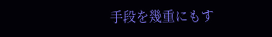手段を幾重にもす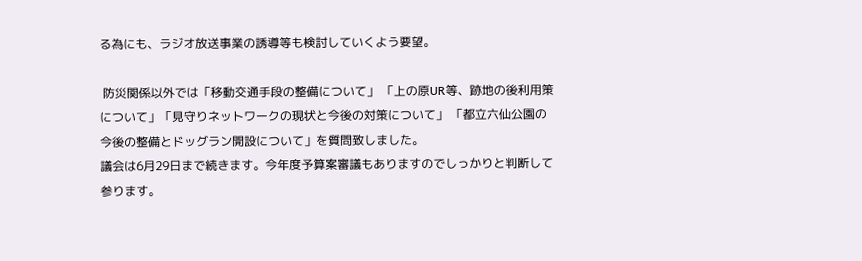る為にも、ラジオ放送事業の誘導等も検討していくよう要望。

 防災関係以外では「移動交通手段の整備について」 「上の原UR等、跡地の後利用策について」「見守りネットワークの現状と今後の対策について」 「都立六仙公園の今後の整備とドッグラン開設について」を質問致しました。
議会は6月29日まで続きます。今年度予算案審議もありますのでしっかりと判断して参ります。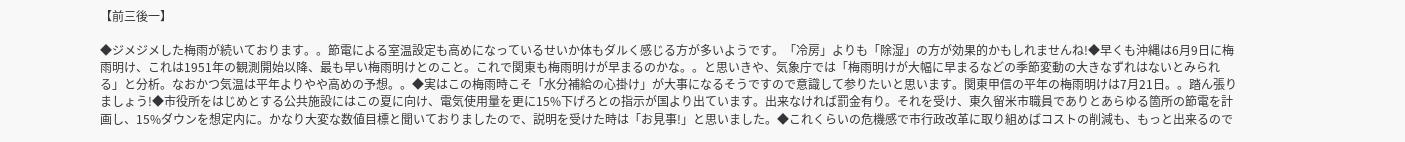【前三後一】

◆ジメジメした梅雨が続いております。。節電による室温設定も高めになっているせいか体もダルく感じる方が多いようです。「冷房」よりも「除湿」の方が効果的かもしれませんね!◆早くも沖縄は6月9日に梅雨明け、これは1951年の観測開始以降、最も早い梅雨明けとのこと。これで関東も梅雨明けが早まるのかな。。と思いきや、気象庁では「梅雨明けが大幅に早まるなどの季節変動の大きなずれはないとみられる」と分析。なおかつ気温は平年よりやや高めの予想。。◆実はこの梅雨時こそ「水分補給の心掛け」が大事になるそうですので意識して参りたいと思います。関東甲信の平年の梅雨明けは7月21日。。踏ん張りましょう!◆市役所をはじめとする公共施設にはこの夏に向け、電気使用量を更に15%下げろとの指示が国より出ています。出来なければ罰金有り。それを受け、東久留米市職員でありとあらゆる箇所の節電を計画し、15%ダウンを想定内に。かなり大変な数値目標と聞いておりましたので、説明を受けた時は「お見事!」と思いました。◆これくらいの危機感で市行政改革に取り組めばコストの削減も、もっと出来るので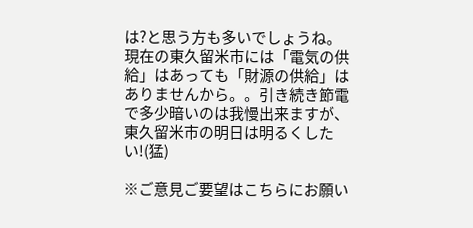は?と思う方も多いでしょうね。現在の東久留米市には「電気の供給」はあっても「財源の供給」はありませんから。。引き続き節電で多少暗いのは我慢出来ますが、東久留米市の明日は明るくしたい!(猛)

※ご意見ご要望はこちらにお願い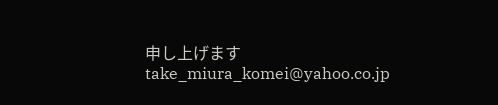申し上げます take_miura_komei@yahoo.co.jp